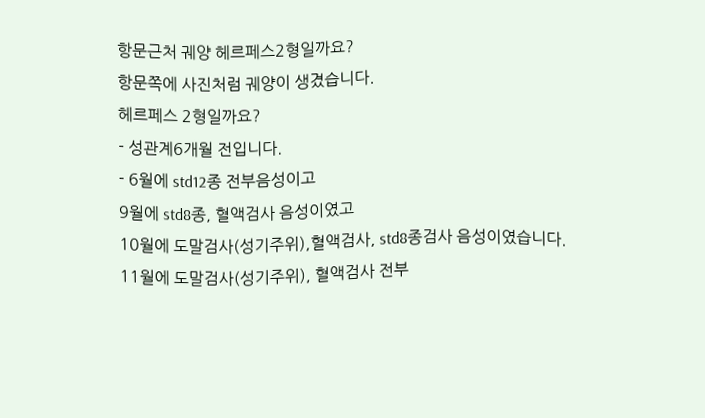항문근처 궤양 헤르페스2형일까요?
항문쪽에 사진처럼 궤양이 생겼습니다.
헤르페스 2형일까요?
- 성관계6개월 전입니다.
- 6월에 std12종 전부음성이고
9월에 std8종, 혈액검사 음성이였고
10월에 도말검사(성기주위),혈액검사, std8종검사 음성이였습니다.
11월에 도말검사(성기주위), 혈액검사 전부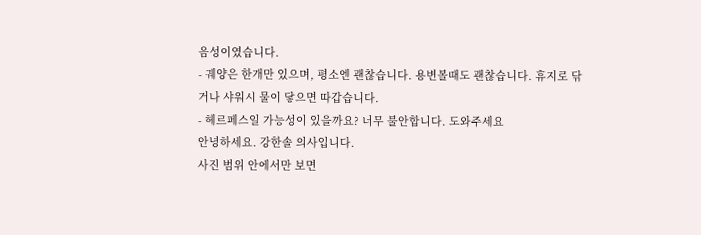음성이였습니다.
- 궤양은 한개만 있으며, 평소엔 괜찮습니다. 용변볼때도 괜찮습니다. 휴지로 닦거나 샤워시 물이 닿으면 따갑습니다.
- 헤르페스일 가능성이 있을까요? 너무 불안합니다. 도와주세요
안녕하세요. 강한솔 의사입니다.
사진 범위 안에서만 보면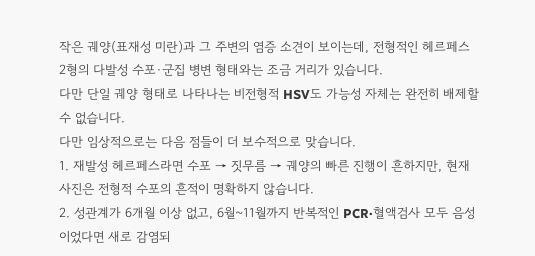작은 궤양(표재성 미란)과 그 주변의 염증 소견이 보이는데, 전형적인 헤르페스 2형의 다발성 수포·군집 병변 형태와는 조금 거리가 있습니다.
다만 단일 궤양 형태로 나타나는 비전형적 HSV도 가능성 자체는 완전히 배제할 수 없습니다.
다만 임상적으로는 다음 점들이 더 보수적으로 맞습니다.
1. 재발성 헤르페스라면 수포 → 짓무름 → 궤양의 빠른 진행이 흔하지만, 현재 사진은 전형적 수포의 흔적이 명확하지 않습니다.
2. 성관계가 6개월 이상 없고, 6월~11월까지 반복적인 PCR·혈액검사 모두 음성이었다면 새로 감염되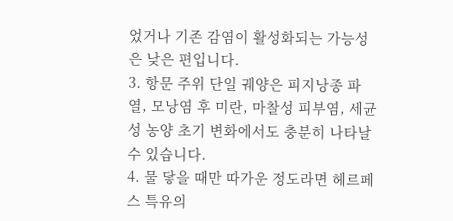었거나 기존 감염이 활성화되는 가능성은 낮은 편입니다.
3. 항문 주위 단일 궤양은 피지낭종 파열, 모낭염 후 미란, 마찰성 피부염, 세균성 농양 초기 변화에서도 충분히 나타날 수 있습니다.
4. 물 닿을 때만 따가운 정도라면 헤르페스 특유의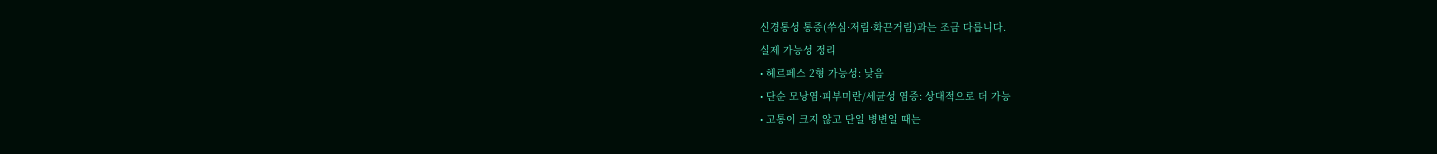신경통성 통증(쑤심·저림·화끈거림)과는 조금 다릅니다.
실제 가능성 정리
• 헤르페스 2형 가능성: 낮음
• 단순 모낭염·피부미란/세균성 염증: 상대적으로 더 가능
• 고통이 크지 않고 단일 병변일 때는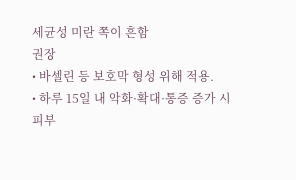세균성 미란 쪽이 흔함
권장
• 바셀린 등 보호막 형성 위해 적용.
• 하루 15일 내 악화·확대·통증 증가 시 피부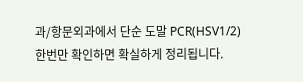과/항문외과에서 단순 도말 PCR(HSV1/2) 한번만 확인하면 확실하게 정리됩니다.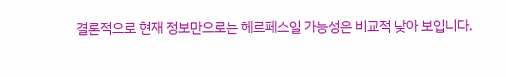결론적으로 현재 정보만으로는 헤르페스일 가능성은 비교적 낮아 보입니다.